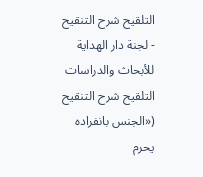التلقيح شرح التنقيح - لجنة دار الهداية للأبحاث والدراسات
التلقيح شرح التنقيح
(«الجنس بانفراده يحرم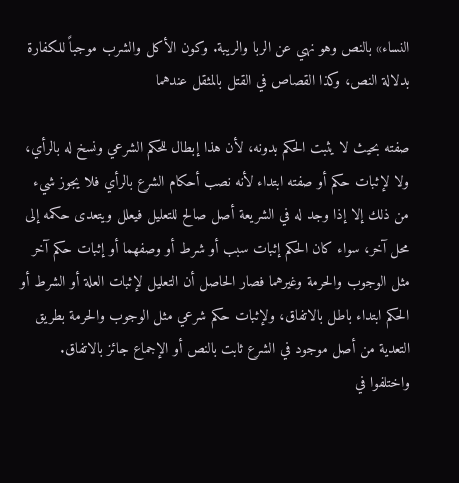النساء» بالنص وهو نهي عن الربا والريبة. وكون الأكل والشرب موجباً للكفارة بدلالة النص، وكذا القصاص في القتل بالمثقل عندهما

صفته بحيث لا يثبت الحكم بدونه، لأن هذا إبطال للحكم الشرعي ونسخ له بالرأي، ولا لإثبات حكم أو صفته ابتداء لأنه نصب أحكام الشرع بالرأي فلا يجوز شيء من ذلك إلا إذا وجد له في الشريعة أصل صالح للتعليل فيعلل ويتعدى حكمه إلى محل آخر، سواء كان الحكم إثبات سبب أو شرط أو وصفهما أو إثبات حكم آخر مثل الوجوب والحرمة وغيرهما فصار الحاصل أن التعليل لإثبات العلة أو الشرط أو الحكم ابتداء باطل بالاتفاق، ولإثبات حكم شرعي مثل الوجوب والحرمة بطريق التعدية من أصل موجود في الشرع ثابت بالنص أو الإجماع جائز بالاتفاق.
واختلفوا في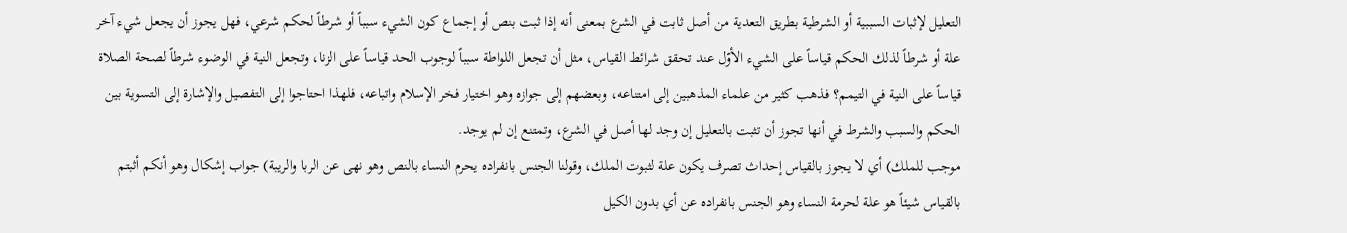التعليل لإثبات السببية أو الشرطية بطريق التعدية من أصل ثابت في الشرع بمعنى أنه إذا ثبت بنص أو إجماع كون الشيء سبباً أو شرطاً لحكم شرعي، فهل يجوز أن يجعل شيء آخر علة أو شرطاً لذلك الحكم قياساً على الشيء الأوّل عند تحقق شرائط القياس، مثل أن تجعل اللواطة سبباً لوجوب الحد قياساً على الزنا، وتجعل النية في الوضوء شرطاً لصحة الصلاة قياساً على النية في التيمم؟ فذهب كثير من علماء المذهبين إلى امتناعه، وبعضهم إلى جوازه وهو اختيار فخر الإسلام واتباعه، فلهذا احتاجوا إلى التفصيل والإشارة إلى التسوية بين الحكم والسبب والشرط في أنها تجوز أن تثبت بالتعليل إن وجد لها أصل في الشرع، وتمتنع إن لم يوجد.
موجب للملك) أي لا يجوز بالقياس إحداث تصرف يكون علة لثبوت الملك، وقولنا الجنس بانفراده يحرم النساء بالنص وهو نهى عن الربا والريبة) جواب إشكال وهو أنكم أثبتم بالقياس شيئاً هو علة لحرمة النساء وهو الجنس بانفراده عن أي بدون الكيل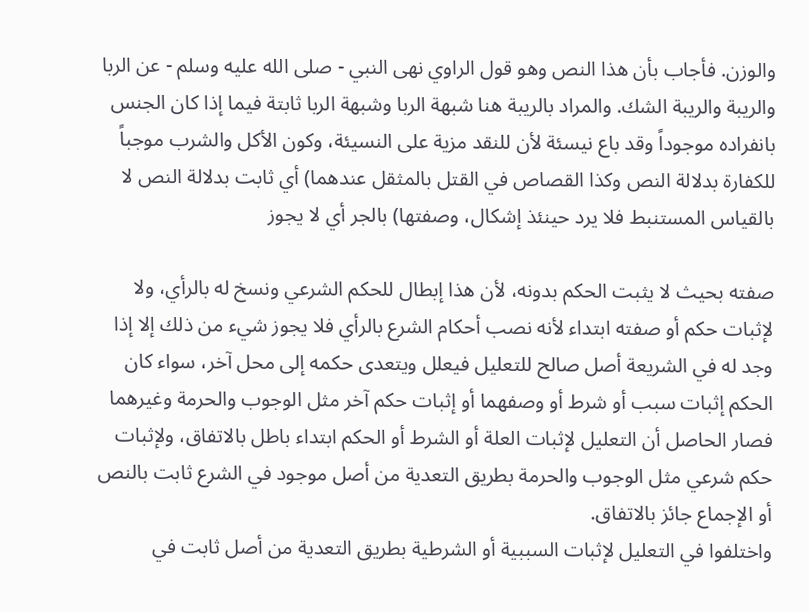والوزن. فأجاب بأن هذا النص وهو قول الراوي نهى النبي - صلى الله عليه وسلم - عن الربا والريبة والريبة الشك. والمراد بالريبة هنا شبهة الربا وشبهة الربا ثابتة فيما إذا كان الجنس بانفراده موجوداً وقد باع نيسئة لأن للنقد مزية على النسيئة، وكون الأكل والشرب موجباً للكفارة بدلالة النص وكذا القصاص في القتل بالمثقل عندهما) أي ثابت بدلالة النص لا بالقياس المستنبط فلا يرد حينئذ إشكال، وصفتها) بالجر أي لا يجوز

صفته بحيث لا يثبت الحكم بدونه، لأن هذا إبطال للحكم الشرعي ونسخ له بالرأي، ولا لإثبات حكم أو صفته ابتداء لأنه نصب أحكام الشرع بالرأي فلا يجوز شيء من ذلك إلا إذا وجد له في الشريعة أصل صالح للتعليل فيعلل ويتعدى حكمه إلى محل آخر، سواء كان الحكم إثبات سبب أو شرط أو وصفهما أو إثبات حكم آخر مثل الوجوب والحرمة وغيرهما فصار الحاصل أن التعليل لإثبات العلة أو الشرط أو الحكم ابتداء باطل بالاتفاق، ولإثبات حكم شرعي مثل الوجوب والحرمة بطريق التعدية من أصل موجود في الشرع ثابت بالنص أو الإجماع جائز بالاتفاق.
واختلفوا في التعليل لإثبات السببية أو الشرطية بطريق التعدية من أصل ثابت في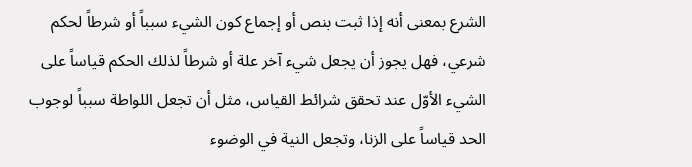الشرع بمعنى أنه إذا ثبت بنص أو إجماع كون الشيء سبباً أو شرطاً لحكم شرعي، فهل يجوز أن يجعل شيء آخر علة أو شرطاً لذلك الحكم قياساً على الشيء الأوّل عند تحقق شرائط القياس، مثل أن تجعل اللواطة سبباً لوجوب الحد قياساً على الزنا، وتجعل النية في الوضوء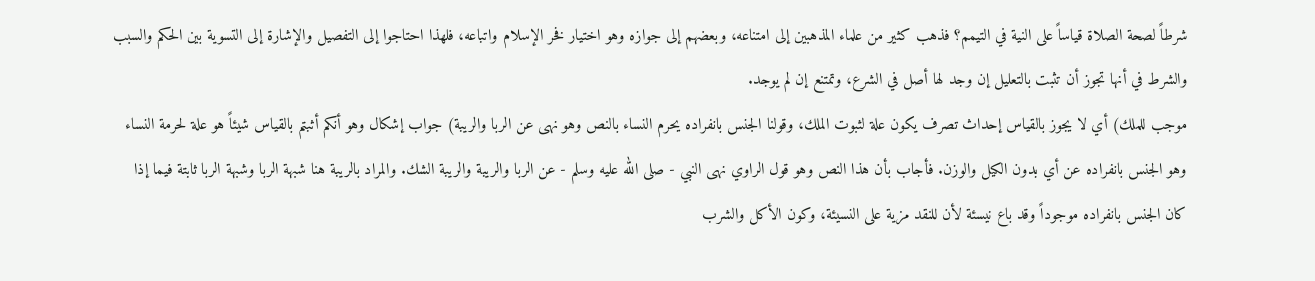شرطاً لصحة الصلاة قياساً على النية في التيمم؟ فذهب كثير من علماء المذهبين إلى امتناعه، وبعضهم إلى جوازه وهو اختيار فخر الإسلام واتباعه، فلهذا احتاجوا إلى التفصيل والإشارة إلى التسوية بين الحكم والسبب والشرط في أنها تجوز أن تثبت بالتعليل إن وجد لها أصل في الشرع، وتمتنع إن لم يوجد.
موجب للملك) أي لا يجوز بالقياس إحداث تصرف يكون علة لثبوت الملك، وقولنا الجنس بانفراده يحرم النساء بالنص وهو نهى عن الربا والريبة) جواب إشكال وهو أنكم أثبتم بالقياس شيئاً هو علة لحرمة النساء وهو الجنس بانفراده عن أي بدون الكيل والوزن. فأجاب بأن هذا النص وهو قول الراوي نهى النبي - صلى الله عليه وسلم - عن الربا والريبة والريبة الشك. والمراد بالريبة هنا شبهة الربا وشبهة الربا ثابتة فيما إذا كان الجنس بانفراده موجوداً وقد باع نيسئة لأن للنقد مزية على النسيئة، وكون الأكل والشرب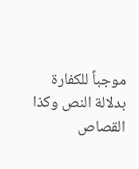موجباً للكفارة بدلالة النص وكذا القصاص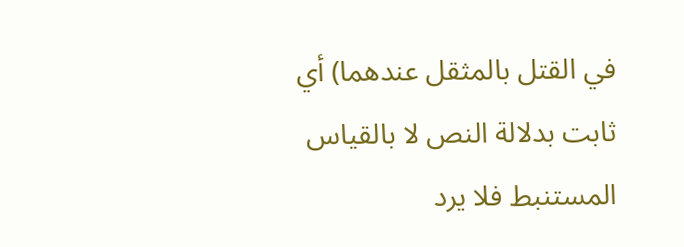في القتل بالمثقل عندهما) أي ثابت بدلالة النص لا بالقياس المستنبط فلا يرد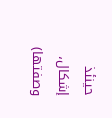حينئذ إشكال، وصفتها)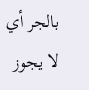بالجر أي لا يجوز